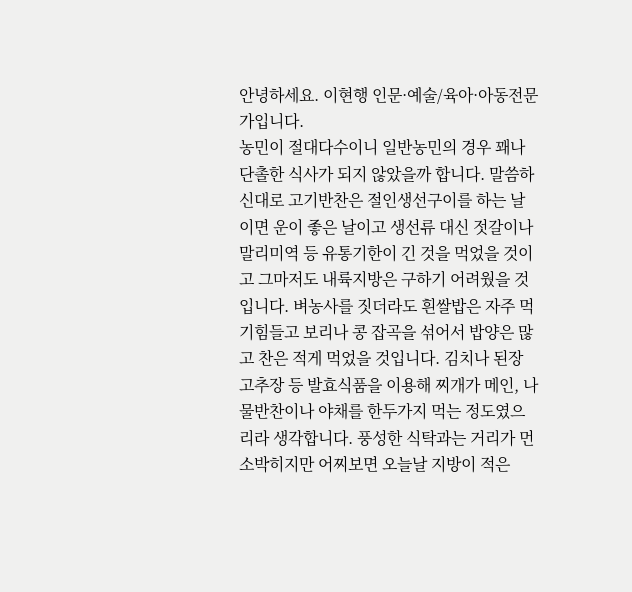안녕하세요. 이현행 인문·예술/육아·아동전문가입니다.
농민이 절대다수이니 일반농민의 경우 꽤나 단촐한 식사가 되지 않았을까 합니다. 말씀하신대로 고기반찬은 절인생선구이를 하는 날이면 운이 좋은 날이고 생선류 대신 젓갈이나 말리미역 등 유통기한이 긴 것을 먹었을 것이고 그마저도 내륙지방은 구하기 어려웠을 것입니다. 벼농사를 짓더라도 흰쌀밥은 자주 먹기힘들고 보리나 콩 잡곡을 섞어서 밥양은 많고 찬은 적게 먹었을 것입니다. 김치나 된장 고추장 등 발효식품을 이용해 찌개가 메인, 나물반찬이나 야채를 한두가지 먹는 정도였으리라 생각합니다. 풍성한 식탁과는 거리가 먼 소박히지만 어찌보면 오늘날 지방이 적은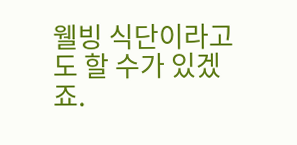웰빙 식단이라고도 할 수가 있겠죠.